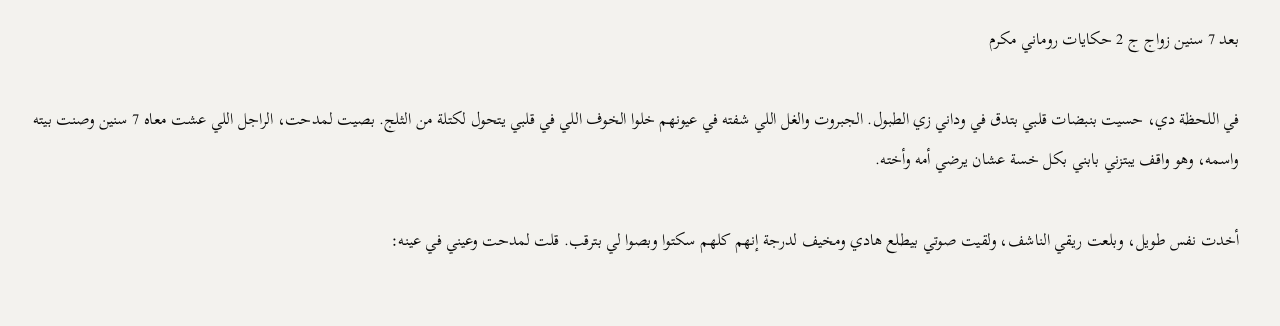بعد 7 سنين زواج ج 2 حكايات روماني مكرم

في اللحظة دي، حسيت بنبضات قلبي بتدق في وداني زي الطبول. الجبروت والغل اللي شفته في عيونهم خلوا الخوف اللي في قلبي يتحول لكتلة من الثلج. بصيت لمدحت، الراجل اللي عشت معاه 7 سنين وصنت بيته واسمه، وهو واقف يبتزني بابني بكل خسة عشان يرضي أمه وأخته.

أخدت نفس طويل، وبلعت ريقي الناشف، ولقيت صوتي بيطلع هادي ومخيف لدرجة إنهم كلهم سكتوا وبصوا لي بترقب. قلت لمدحت وعيني في عينه: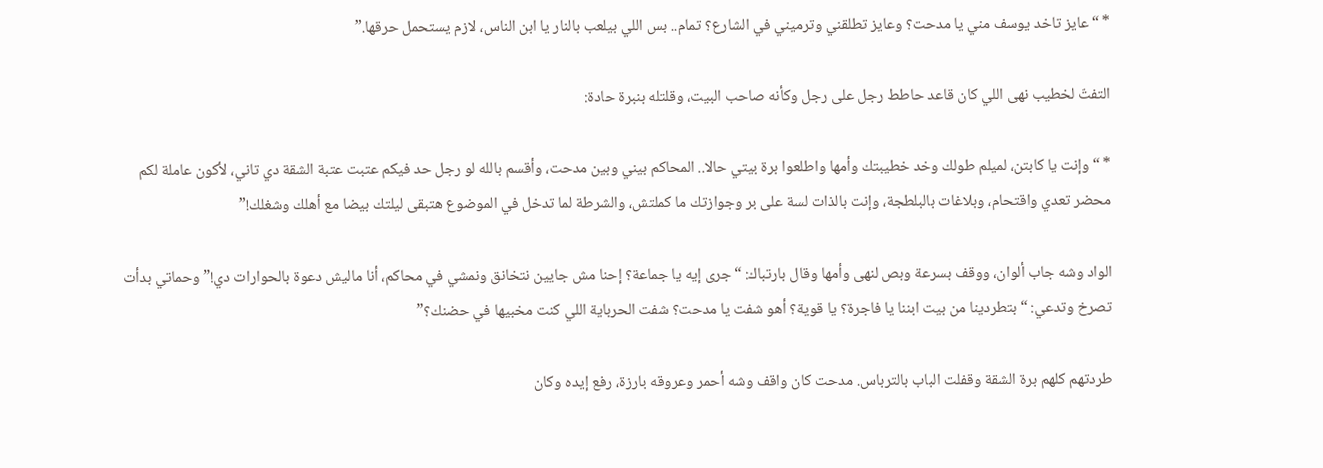* “عايز تاخد يوسف مني يا مدحت؟ وعايز تطلقني وترميني في الشارع؟ تمام.. بس اللي بيلعب بالنار يا ابن الناس، لازم يستحمل حرقها.”

التفتّ لخطيب نهى اللي كان قاعد حاطط رجل على رجل وكأنه صاحب البيت، وقلتله بنبرة حادة:

* “وإنت يا كابتن، لميلم طولك وخد خطيبتك وأمها واطلعوا برة بيتي حالا.. المحاكم بيني وبين مدحت، وأقسم بالله لو رجل حد فيكم عتبت عتبة الشقة دي تاني، لأكون عاملة لكم محضر تعدي واقتحام، وبلاغات بالبلطجة، وإنت بالذات لسة على بر وجوازتك ما كملتش، والشرطة لما تدخل في الموضوع هتبقى ليلتك بيضا مع أهلك وشغلك!”

الواد وشه جاب ألوان، ووقف بسرعة وبص لنهى وأمها وقال بارتباك: “جرى إيه يا جماعة؟ إحنا مش جايين نتخانق ونمشي في محاكم، أنا ماليش دعوة بالحوارات دي!” وحماتي بدأت تصرخ وتدعي: “بتطردينا من بيت ابننا يا فاجرة؟ يا قوية؟ أهو شفت يا مدحت؟ شفت الحرباية اللي كنت مخبيها في حضنك؟”

طردتهم كلهم برة الشقة وقفلت الباب بالترباس. مدحت كان واقف وشه أحمر وعروقه بارزة، رفع إيده وكان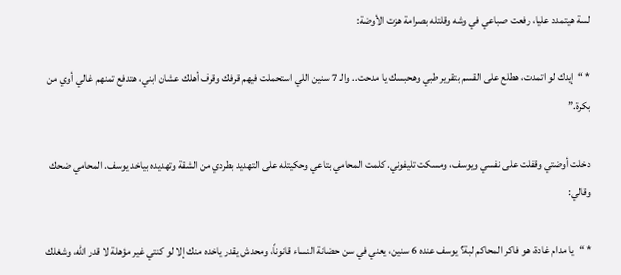لسة هيتمدد عليا، رفعت صباعي في وشه وقلتله بصرامة هزت الأوضة:

* “إيدك لو اتمدت، هطلع على القسم بتقرير طبي وهحبسك يا مدحت.. والـ 7 سنين اللي استحملت فيهم قرفك وقرف أهلك عشان ابني، هتدفع تمنهم غالي أوي من بكرة.”

دخلت أوضتي وقفلت على نفسي ويوسف، ومسكت تليفوني. كلمت المحامي بتاعي وحكيتله على التهديد بطردي من الشقة وتهديده بياخد يوسف. المحامي ضحك وقالي:

* “يا مدام غادة، هو فاكر المحاكم لبة؟ يوسف عنده 6 سنين، يعني في سن حضانة النساء قانوناً، ومحدش يقدر ياخده منك إلا لو كنتي غير مؤهلة لا قدر الله، وشغلك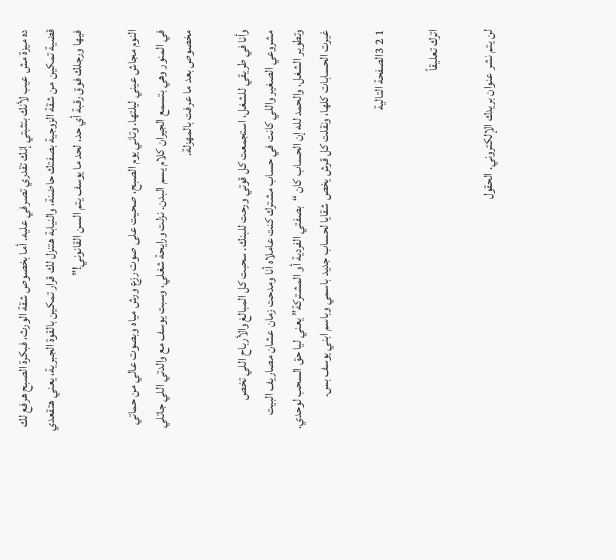ده ميزة مش عيب لأنك بتثبتي إنك تقدري تصرفي عليه. أما بخصوص شقة الورث، فبكرة الصبح هرفع لك قضية تمكين من شقة الزوجية بصفتك حاضنة، والنيابة هتنزل لك قرار تمكين بالقوة الجبرية، يعني هتقعدي فيها ورجلك فوق رقبة أي حد، لحد ما يوسف يتم السن القانوني!”

النوم مجاش عيني ليلتها. وتاني يوم الصبح، صحيت على صوت رزع ورش مياه وبصوت عالي من حماتي في المنور وهي بتسمع الجيران كلام يسم البدن. نزلت ورايحة شغلي، وسبت يوسف مع والدتي اللي جاتلي مخصوص بعد ما عرفت بالمهزلة.

وأنا في طريقي للشغل، استجمعت كل قوتي ورحت للبنك. سحبت كل المبالغ والأرباح اللي تخص مشروعي الصغير واللي كانت في حساب مشترك كنت عاملاه أنا ومدحت زمان عشان مصاريف البيت وتطوير الشغل، والحمد لله إن الحساب كان “بصفتي الفردية أو المشتركة” يعني ليا حق السحب لوحدي. غيرت الحسابات كلها، ونقلت كل قرش يخص شقايا لحساب جديد باسمي وباسم ابني يوسف بس.

1 2 3الصفحة التالية

اترك تعليقاً

لن يتم نشر عنوان بريدك الإلكتروني. الحقول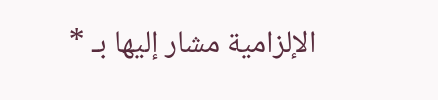الإلزامية مشار إليها بـ *